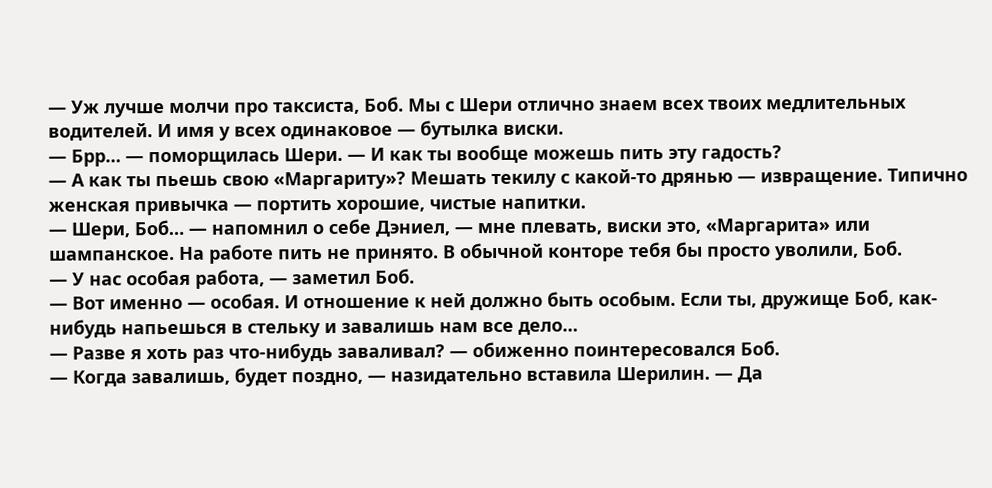— Уж лучше молчи про таксиста, Боб. Мы с Шери отлично знаем всех твоих медлительных водителей. И имя у всех одинаковое — бутылка виски.
— Брр… — поморщилась Шери. — И как ты вообще можешь пить эту гадость?
— А как ты пьешь свою «Маргариту»? Мешать текилу с какой-то дрянью — извращение. Типично женская привычка — портить хорошие, чистые напитки.
— Шери, Боб… — напомнил о себе Дэниел, — мне плевать, виски это, «Маргарита» или шампанское. На работе пить не принято. В обычной конторе тебя бы просто уволили, Боб.
— У нас особая работа, — заметил Боб.
— Вот именно — особая. И отношение к ней должно быть особым. Если ты, дружище Боб, как-нибудь напьешься в стельку и завалишь нам все дело…
— Разве я хоть раз что-нибудь заваливал? — обиженно поинтересовался Боб.
— Когда завалишь, будет поздно, — назидательно вставила Шерилин. — Да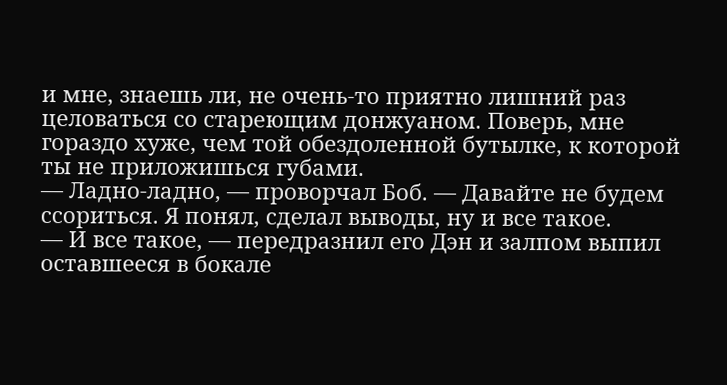и мне, знаешь ли, не очень-то приятно лишний раз целоваться со стареющим донжуаном. Поверь, мне гораздо хуже, чем той обездоленной бутылке, к которой ты не приложишься губами.
— Ладно-ладно, — проворчал Боб. — Давайте не будем ссориться. Я понял, сделал выводы, ну и все такое.
— И все такое, — передразнил его Дэн и залпом выпил оставшееся в бокале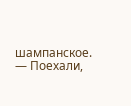шампанское. — Поехали,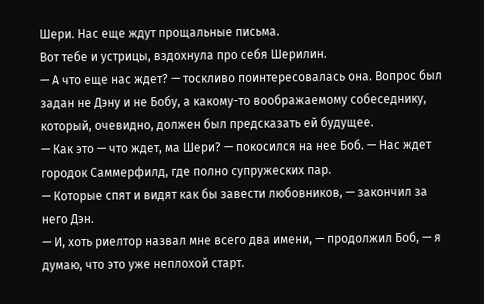Шери. Нас еще ждут прощальные письма.
Вот тебе и устрицы, вздохнула про себя Шерилин.
— А что еще нас ждет? — тоскливо поинтересовалась она. Вопрос был задан не Дэну и не Бобу, а какому-то воображаемому собеседнику, который, очевидно, должен был предсказать ей будущее.
— Как это — что ждет, ма Шери? — покосился на нее Боб. — Нас ждет городок Саммерфилд, где полно супружеских пар.
— Которые спят и видят как бы завести любовников, — закончил за него Дэн.
— И, хоть риелтор назвал мне всего два имени, — продолжил Боб, — я думаю, что это уже неплохой старт.